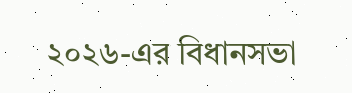২০২৬-এর বিধানসভা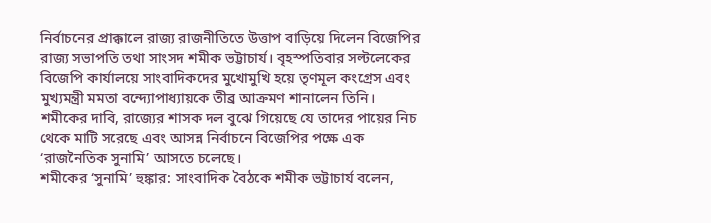নির্বাচনের প্রাক্কালে রাজ্য রাজনীতিতে উত্তাপ বাড়িয়ে দিলেন বিজেপির রাজ্য সভাপতি তথা সাংসদ শমীক ভট্টাচার্য। বৃহস্পতিবার সল্টলেকের বিজেপি কার্যালয়ে সাংবাদিকদের মুখোমুখি হয়ে তৃণমূল কংগ্রেস এবং মুখ্যমন্ত্রী মমতা বন্দ্যোপাধ্যায়কে তীব্র আক্রমণ শানালেন তিনি। শমীকের দাবি, রাজ্যের শাসক দল বুঝে গিয়েছে যে তাদের পায়ের নিচ থেকে মাটি সরেছে এবং আসন্ন নির্বাচনে বিজেপির পক্ষে এক ‘রাজনৈতিক সুনামি’ আসতে চলেছে।
শমীকের ‘সুনামি’ হুঙ্কার: সাংবাদিক বৈঠকে শমীক ভট্টাচার্য বলেন,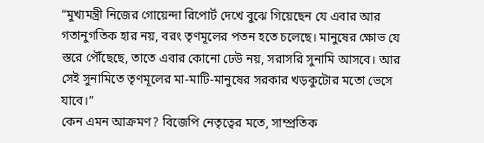“মুখ্যমন্ত্রী নিজের গোয়েন্দা রিপোর্ট দেখে বুঝে গিয়েছেন যে এবার আর গতানুগতিক হার নয়, বরং তৃণমূলের পতন হতে চলেছে। মানুষের ক্ষোভ যে স্তরে পৌঁছেছে, তাতে এবার কোনো ঢেউ নয়, সরাসরি সুনামি আসবে। আর সেই সুনামিতে তৃণমূলের মা-মাটি-মানুষের সরকার খড়কুটোর মতো ভেসে যাবে।”
কেন এমন আক্রমণ? বিজেপি নেতৃত্বের মতে, সাম্প্রতিক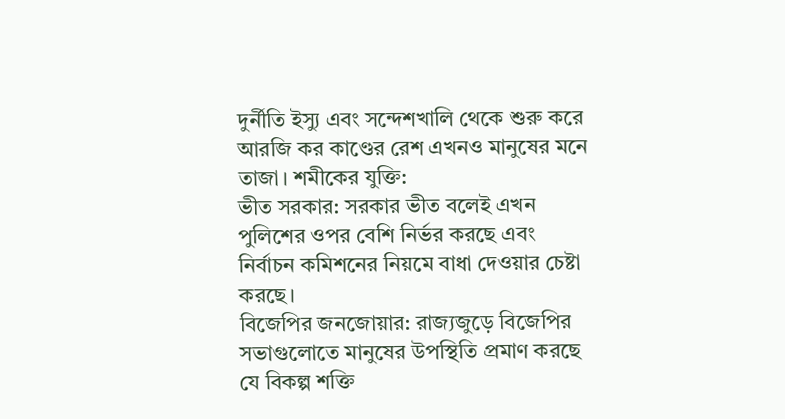দুর্নীতি ইস্যু এবং সন্দেশখালি থেকে শুরু করে আরজি কর কাণ্ডের রেশ এখনও মানুষের মনে তাজা। শমীকের যুক্তি:
ভীত সরকার: সরকার ভীত বলেই এখন পুলিশের ওপর বেশি নির্ভর করছে এবং নির্বাচন কমিশনের নিয়মে বাধা দেওয়ার চেষ্টা করছে।
বিজেপির জনজোয়ার: রাজ্যজুড়ে বিজেপির সভাগুলোতে মানুষের উপস্থিতি প্রমাণ করছে যে বিকল্প শক্তি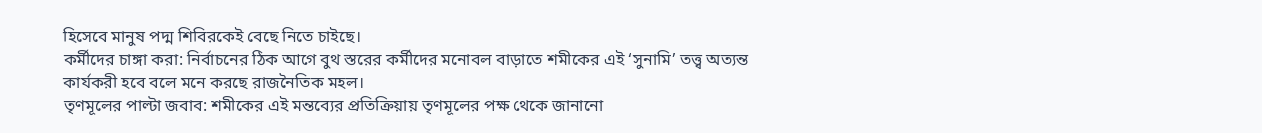হিসেবে মানুষ পদ্ম শিবিরকেই বেছে নিতে চাইছে।
কর্মীদের চাঙ্গা করা: নির্বাচনের ঠিক আগে বুথ স্তরের কর্মীদের মনোবল বাড়াতে শমীকের এই ‘সুনামি’ তত্ত্ব অত্যন্ত কার্যকরী হবে বলে মনে করছে রাজনৈতিক মহল।
তৃণমূলের পাল্টা জবাব: শমীকের এই মন্তব্যের প্রতিক্রিয়ায় তৃণমূলের পক্ষ থেকে জানানো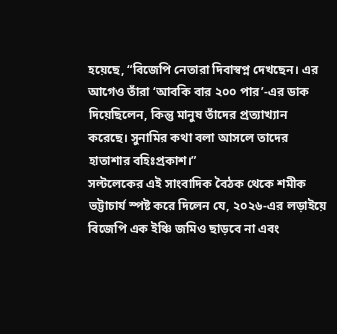হয়েছে, “বিজেপি নেতারা দিবাস্বপ্ন দেখছেন। এর আগেও তাঁরা ‘আবকি বার ২০০ পার’-এর ডাক দিয়েছিলেন, কিন্তু মানুষ তাঁদের প্রত্যাখ্যান করেছে। সুনামির কথা বলা আসলে তাদের হাতাশার বহিঃপ্রকাশ।”
সল্টলেকের এই সাংবাদিক বৈঠক থেকে শমীক ভট্টাচার্য স্পষ্ট করে দিলেন যে, ২০২৬-এর লড়াইয়ে বিজেপি এক ইঞ্চি জমিও ছাড়বে না এবং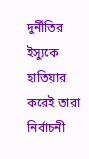দুর্নীতির ইস্যুকে হাতিয়ার করেই তারা নির্বাচনী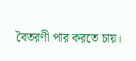বৈতরণী পার করতে চায়।